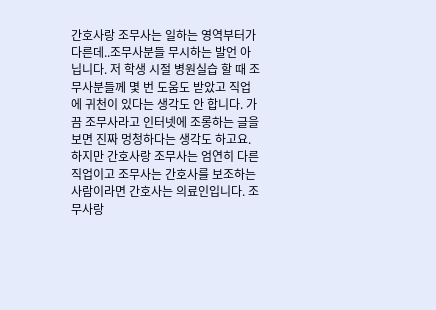간호사랑 조무사는 일하는 영역부터가 다른데..조무사분들 무시하는 발언 아닙니다. 저 학생 시절 병원실습 할 때 조무사분들께 몇 번 도움도 받았고 직업에 귀천이 있다는 생각도 안 합니다. 가끔 조무사라고 인터넷에 조롱하는 글을 보면 진짜 멍청하다는 생각도 하고요.
하지만 간호사랑 조무사는 엄연히 다른 직업이고 조무사는 간호사를 보조하는 사람이라면 간호사는 의료인입니다. 조무사랑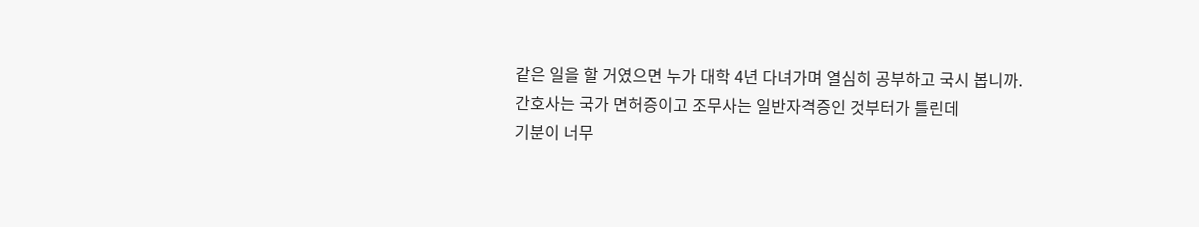같은 일을 할 거였으면 누가 대학 4년 다녀가며 열심히 공부하고 국시 봅니까.
간호사는 국가 면허증이고 조무사는 일반자격증인 것부터가 틀린데
기분이 너무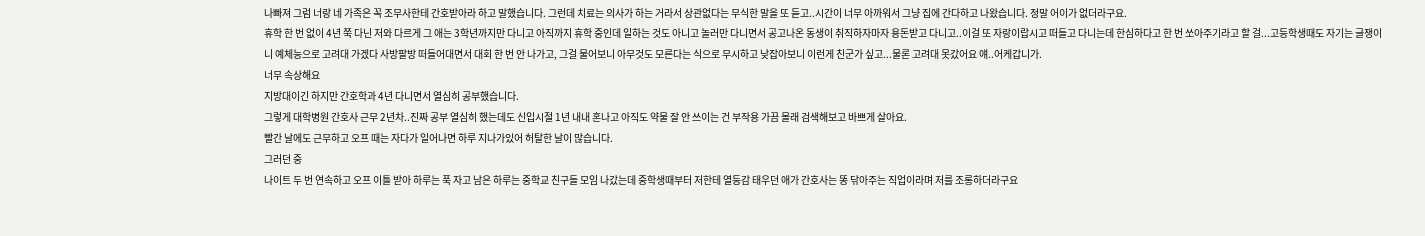나빠져 그럼 너랑 네 가족은 꼭 조무사한테 간호받아라 하고 말했습니다. 그런데 치료는 의사가 하는 거라서 상관없다는 무식한 말을 또 듣고..시간이 너무 아까워서 그냥 집에 간다하고 나왔습니다. 정말 어이가 없더라구요.
휴학 한 번 없이 4년 쭉 다닌 저와 다르게 그 애는 3학년까지만 다니고 아직까지 휴학 중인데 일하는 것도 아니고 놀러만 다니면서 공고나온 동생이 취직하자마자 용돈받고 다니고..이걸 또 자랑이랍시고 떠들고 다니는데 한심하다고 한 번 쏘아주기라고 할 걸...고등학생때도 자기는 글쟁이니 예체능으로 고려대 가겠다 사방팔방 떠들어대면서 대회 한 번 안 나가고, 그걸 물어보니 아무것도 모른다는 식으로 무시하고 낮잡아보니 이런게 친군가 싶고...물론 고려대 못갔어요 얘..어케갑니가.
너무 속상해요
지방대이긴 하지만 간호학과 4년 다니면서 열심히 공부했습니다.
그렇게 대학병원 간호사 근무 2년차..진짜 공부 열심히 했는데도 신입시절 1년 내내 혼나고 아직도 약물 잘 안 쓰이는 건 부작용 가끔 몰래 검색해보고 바쁘게 살아요.
빨간 날에도 근무하고 오프 때는 자다가 일어나면 하루 지나가있어 허탈한 날이 많습니다.
그러던 중
나이트 두 번 연속하고 오프 이틀 받아 하루는 푹 자고 남은 하루는 중학교 친구들 모임 나갔는데 중학생때부터 저한테 열등감 태우던 애가 간호사는 똥 닦아주는 직업이라며 저를 조롱하더라구요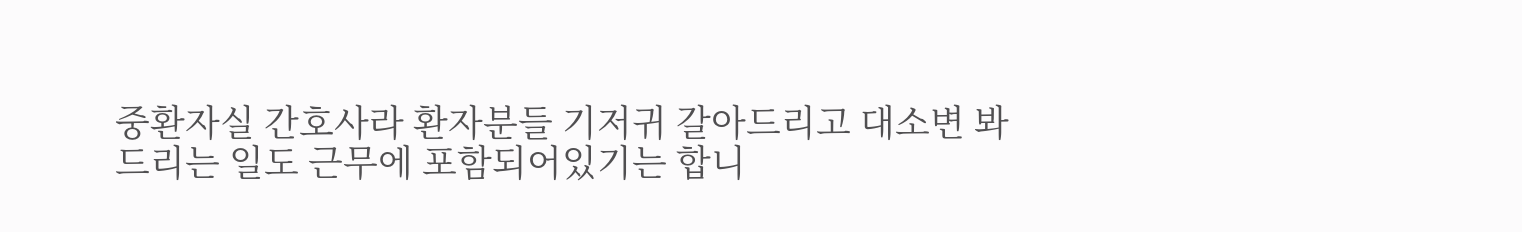중환자실 간호사라 환자분들 기저귀 갈아드리고 대소변 봐드리는 일도 근무에 포함되어있기는 합니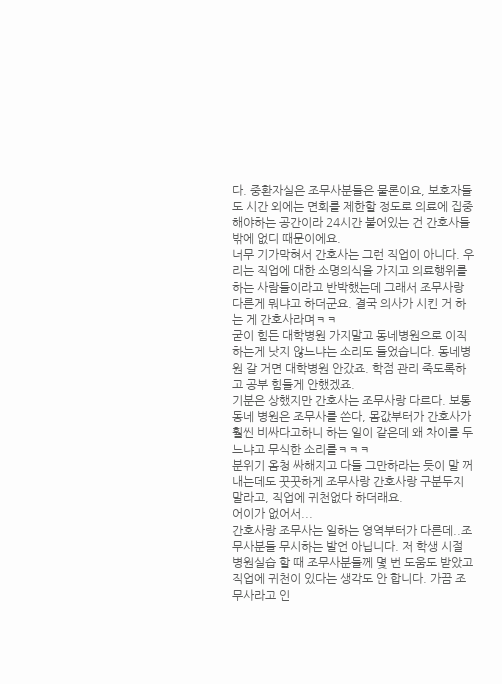다. 중환자실은 조무사분들은 물론이요, 보호자들도 시간 외에는 면회를 제한할 정도로 의료에 집중해야하는 공간이라 24시간 붙어있는 건 간호사들 밖에 없디 때문이에요.
너무 기가막혀서 간호사는 그런 직업이 아니다. 우리는 직업에 대한 소명의식을 가지고 의료행위를 하는 사람들이라고 반박했는데 그래서 조무사랑 다른게 뭐냐고 하더군요. 결국 의사가 시킨 거 하는 게 간호사라며ㅋㅋ
굳이 힘든 대학병원 가지말고 동네병원으로 이직하는게 낫지 않느냐는 소리도 들었습니다. 동네병원 갈 거면 대학병원 안갔죠. 학점 관리 죽도록하고 공부 힘들게 안했겠죠.
기분은 상했지만 간호사는 조무사랑 다르다. 보통 동네 병원은 조무사를 쓴다, 몸값부터가 간호사가 훨씬 비싸다고하니 하는 일이 같은데 왜 차이를 두느냐고 무식한 소리를ㅋㅋㅋ
분위기 옴청 싸해지고 다들 그만하라는 듯이 말 꺼내는데도 꿋꿋하게 조무사랑 간호사랑 구분두지 말라고, 직업에 귀천없다 하더래요.
어이가 없어서...
간호사랑 조무사는 일하는 영역부터가 다른데..조무사분들 무시하는 발언 아닙니다. 저 학생 시절 병원실습 할 때 조무사분들께 몇 번 도움도 받았고 직업에 귀천이 있다는 생각도 안 합니다. 가끔 조무사라고 인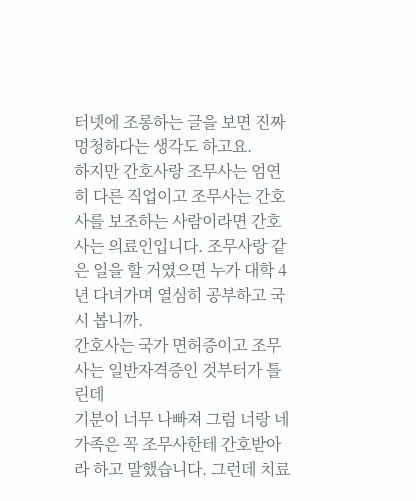터넷에 조롱하는 글을 보면 진짜 멍청하다는 생각도 하고요.
하지만 간호사랑 조무사는 엄연히 다른 직업이고 조무사는 간호사를 보조하는 사람이라면 간호사는 의료인입니다. 조무사랑 같은 일을 할 거였으면 누가 대학 4년 다녀가며 열심히 공부하고 국시 봅니까.
간호사는 국가 면허증이고 조무사는 일반자격증인 것부터가 틀린데
기분이 너무 나빠져 그럼 너랑 네 가족은 꼭 조무사한테 간호받아라 하고 말했습니다. 그런데 치료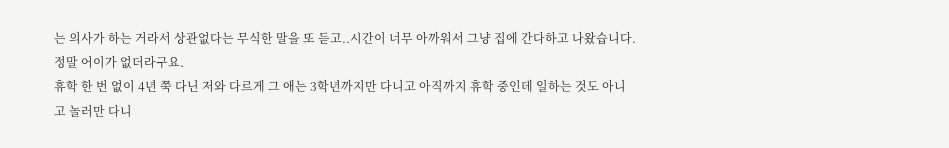는 의사가 하는 거라서 상관없다는 무식한 말을 또 듣고..시간이 너무 아까워서 그냥 집에 간다하고 나왔습니다. 정말 어이가 없더라구요.
휴학 한 번 없이 4년 쭉 다닌 저와 다르게 그 애는 3학년까지만 다니고 아직까지 휴학 중인데 일하는 것도 아니고 놀러만 다니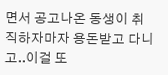면서 공고나온 동생이 취직하자마자 용돈받고 다니고..이걸 또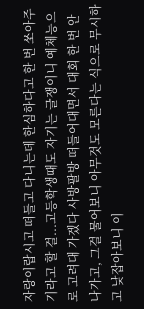자랑이랍시고 떠들고 다니는데 한심하다고 한 번 쏘아주기라고 할 걸...고등학생때도 자기는 글쟁이니 예체능으로 고려대 가겠다 사방팔방 떠들어대면서 대회 한 번 안 나가고, 그걸 물어보니 아무것도 모른다는 식으로 무시하고 낮잡아보니 이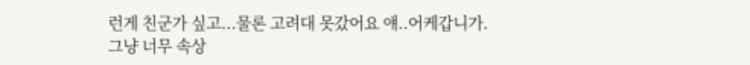런게 친군가 싶고...물론 고려대 못갔어요 얘..어케갑니가.
그냥 너무 속상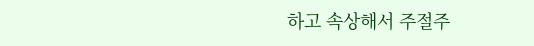하고 속상해서 주절주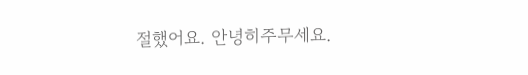절했어요. 안녕히주무세요.